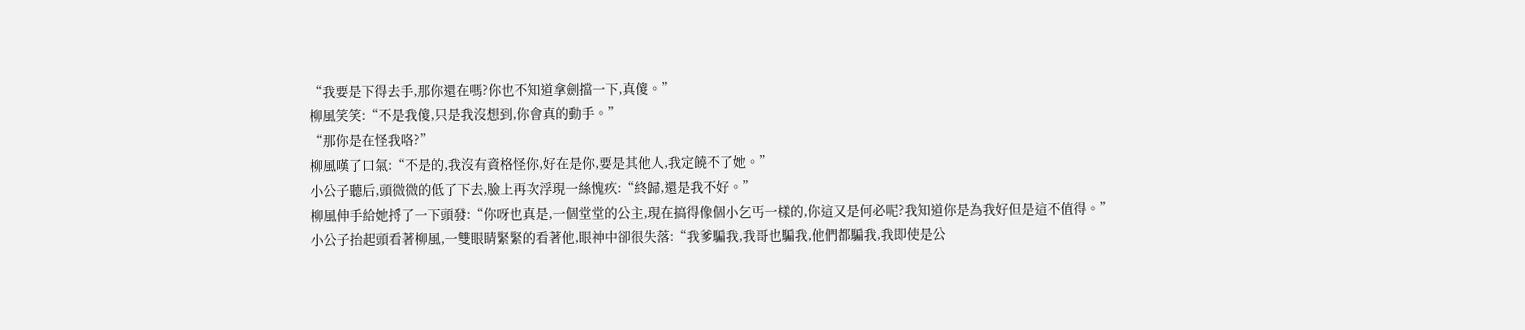“我要是下得去手,那你還在嗎?你也不知道拿劍擋一下,真傻。”
柳風笑笑:“不是我傻,只是我沒想到,你會真的動手。”
“那你是在怪我咯?”
柳風嘆了口氣:“不是的,我沒有資格怪你,好在是你,要是其他人,我定饒不了她。”
小公子聽后,頭微微的低了下去,臉上再次浮現一絲愧疚:“終歸,還是我不好。”
柳風伸手給她捋了一下頭發:“你呀也真是,一個堂堂的公主,現在搞得像個小乞丐一樣的,你這又是何必呢?我知道你是為我好但是這不值得。”
小公子抬起頭看著柳風,一雙眼睛緊緊的看著他,眼神中卻很失落:“我爹騙我,我哥也騙我,他們都騙我,我即使是公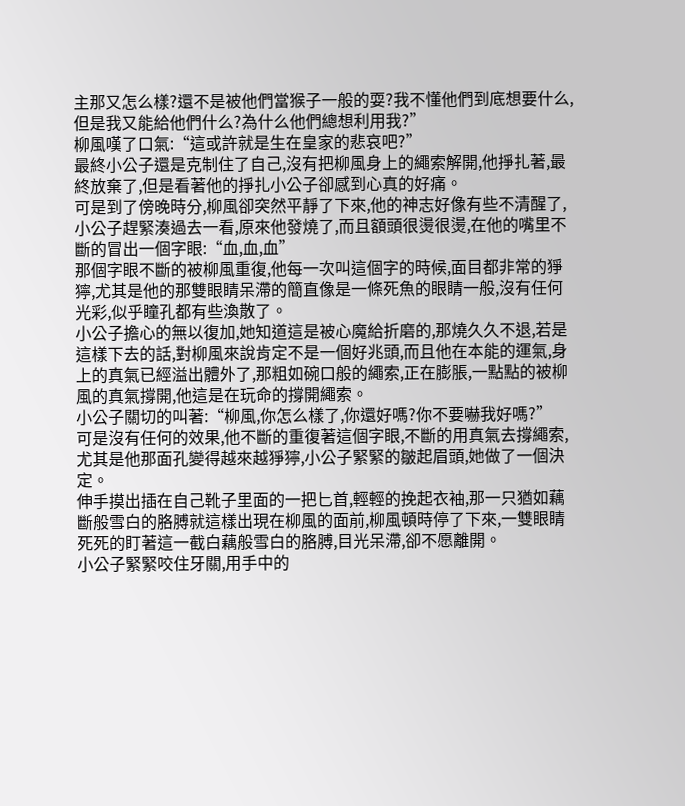主那又怎么樣?還不是被他們當猴子一般的耍?我不懂他們到底想要什么,但是我又能給他們什么?為什么他們總想利用我?”
柳風嘆了口氣:“這或許就是生在皇家的悲哀吧?”
最終小公子還是克制住了自己,沒有把柳風身上的繩索解開,他掙扎著,最終放棄了,但是看著他的掙扎小公子卻感到心真的好痛。
可是到了傍晚時分,柳風卻突然平靜了下來,他的神志好像有些不清醒了,小公子趕緊湊過去一看,原來他發燒了,而且額頭很燙很燙,在他的嘴里不斷的冒出一個字眼:“血,血,血”
那個字眼不斷的被柳風重復,他每一次叫這個字的時候,面目都非常的猙獰,尤其是他的那雙眼睛呆滯的簡直像是一條死魚的眼睛一般,沒有任何光彩,似乎瞳孔都有些渙散了。
小公子擔心的無以復加,她知道這是被心魔給折磨的,那燒久久不退,若是這樣下去的話,對柳風來說肯定不是一個好兆頭,而且他在本能的運氣,身上的真氣已經溢出體外了,那粗如碗口般的繩索,正在膨脹,一點點的被柳風的真氣撐開,他這是在玩命的撐開繩索。
小公子關切的叫著:“柳風,你怎么樣了,你還好嗎?你不要嚇我好嗎?”
可是沒有任何的效果,他不斷的重復著這個字眼,不斷的用真氣去撐繩索,尤其是他那面孔變得越來越猙獰,小公子緊緊的皺起眉頭,她做了一個決定。
伸手摸出插在自己靴子里面的一把匕首,輕輕的挽起衣袖,那一只猶如藕斷般雪白的胳膊就這樣出現在柳風的面前,柳風頓時停了下來,一雙眼睛死死的盯著這一截白藕般雪白的胳膊,目光呆滯,卻不愿離開。
小公子緊緊咬住牙關,用手中的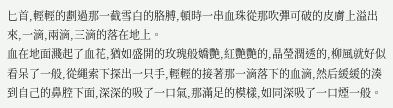匕首,輕輕的劃過那一截雪白的胳膊,頓時一串血珠從那吹彈可破的皮膚上溢出來,一滴,兩滴,三滴的落在地上。
血在地面濺起了血花,猶如盛開的玫瑰般嬌艷,紅艷艷的,晶瑩潤透的,柳風就好似看呆了一般,從繩索下探出一只手,輕輕的接著那一滴落下的血滴,然后緩緩的湊到自己的鼻腔下面,深深的吸了一口氣,那滿足的模樣,如同深吸了一口煙一般。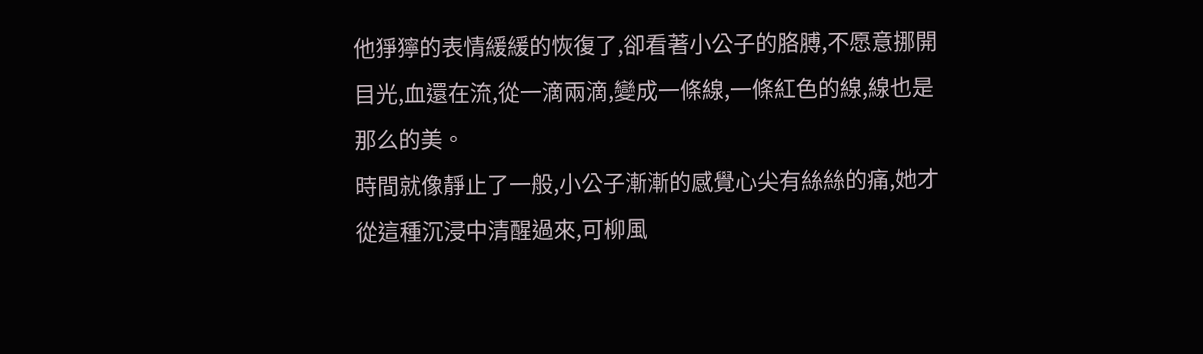他猙獰的表情緩緩的恢復了,卻看著小公子的胳膊,不愿意挪開目光,血還在流,從一滴兩滴,變成一條線,一條紅色的線,線也是那么的美。
時間就像靜止了一般,小公子漸漸的感覺心尖有絲絲的痛,她才從這種沉浸中清醒過來,可柳風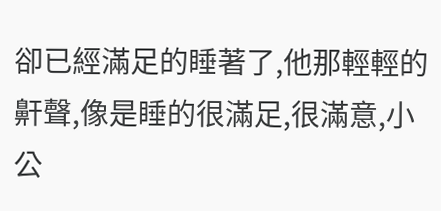卻已經滿足的睡著了,他那輕輕的鼾聲,像是睡的很滿足,很滿意,小公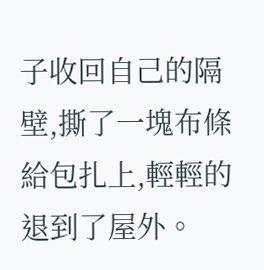子收回自己的隔壁,撕了一塊布條給包扎上,輕輕的退到了屋外。